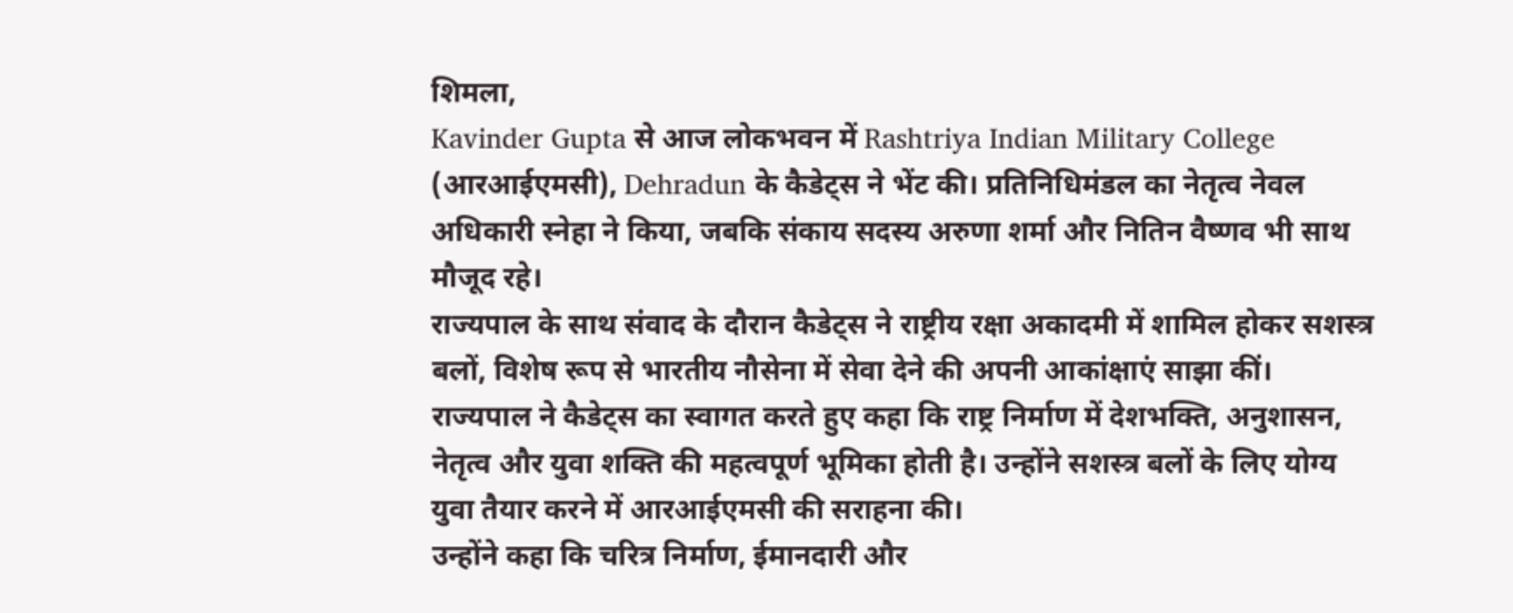शिमला,
Kavinder Gupta से आज लोकभवन में Rashtriya Indian Military College (आरआईएमसी), Dehradun के कैडेट्स ने भेंट की। प्रतिनिधिमंडल का नेतृत्व नेवल अधिकारी स्नेहा ने किया, जबकि संकाय सदस्य अरुणा शर्मा और नितिन वैष्णव भी साथ मौजूद रहे।
राज्यपाल के साथ संवाद के दौरान कैडेट्स ने राष्ट्रीय रक्षा अकादमी में शामिल होकर सशस्त्र बलों, विशेष रूप से भारतीय नौसेना में सेवा देने की अपनी आकांक्षाएं साझा कीं।
राज्यपाल ने कैडेट्स का स्वागत करते हुए कहा कि राष्ट्र निर्माण में देशभक्ति, अनुशासन, नेतृत्व और युवा शक्ति की महत्वपूर्ण भूमिका होती है। उन्होंने सशस्त्र बलों के लिए योग्य युवा तैयार करने में आरआईएमसी की सराहना की।
उन्होंने कहा कि चरित्र निर्माण, ईमानदारी और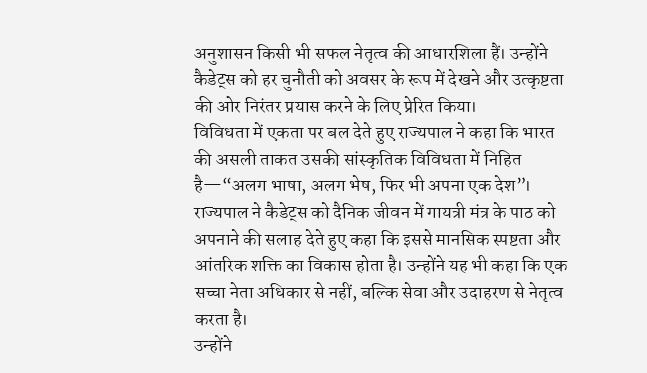अनुशासन किसी भी सफल नेतृत्व की आधारशिला हैं। उन्होंने कैडेट्स को हर चुनौती को अवसर के रूप में देखने और उत्कृष्टता की ओर निरंतर प्रयास करने के लिए प्रेरित किया।
विविधता में एकता पर बल देते हुए राज्यपाल ने कहा कि भारत की असली ताकत उसकी सांस्कृतिक विविधता में निहित है—“अलग भाषा, अलग भेष, फिर भी अपना एक देश”।
राज्यपाल ने कैडेट्स को दैनिक जीवन में गायत्री मंत्र के पाठ को अपनाने की सलाह देते हुए कहा कि इससे मानसिक स्पष्टता और आंतरिक शक्ति का विकास होता है। उन्होंने यह भी कहा कि एक सच्चा नेता अधिकार से नहीं, बल्कि सेवा और उदाहरण से नेतृत्व करता है।
उन्होंने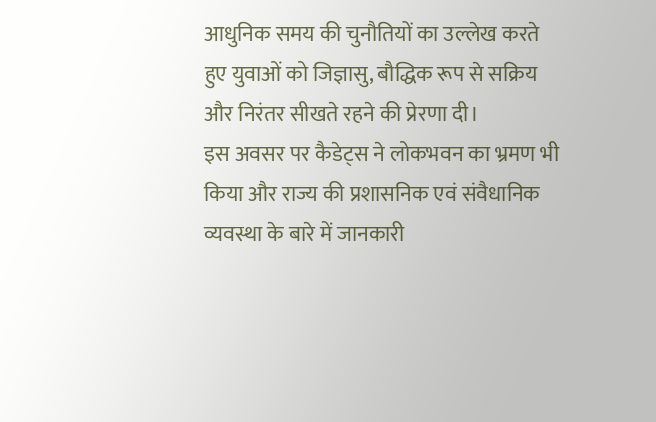आधुनिक समय की चुनौतियों का उल्लेख करते हुए युवाओं को जिज्ञासु, बौद्धिक रूप से सक्रिय और निरंतर सीखते रहने की प्रेरणा दी।
इस अवसर पर कैडेट्स ने लोकभवन का भ्रमण भी किया और राज्य की प्रशासनिक एवं संवैधानिक व्यवस्था के बारे में जानकारी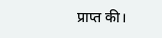प्राप्त की।